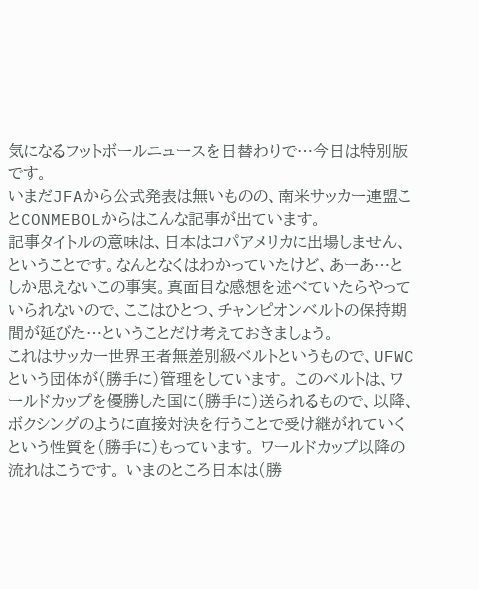気になるフットボールニュースを日替わりで…今日は特別版です。
いまだJFAから公式発表は無いものの、南米サッカー連盟ことCONMEBOLからはこんな記事が出ています。
記事タイトルの意味は、日本はコパアメリカに出場しません、ということです。なんとなくはわかっていたけど、あーあ…としか思えないこの事実。真面目な感想を述べていたらやっていられないので、ここはひとつ、チャンピオンベルトの保持期間が延びた…ということだけ考えておきましょう。
これはサッカー世界王者無差別級ベルトというもので、UFWCという団体が(勝手に)管理をしています。 このベルトは、ワールドカップを優勝した国に(勝手に)送られるもので、以降、ボクシングのように直接対決を行うことで受け継がれていくという性質を(勝手に)もっています。 ワールドカップ以降の流れはこうです。 いまのところ日本は(勝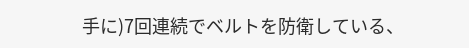手に)7回連続でベルトを防衛している、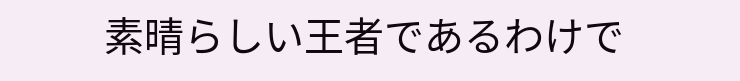素晴らしい王者であるわけで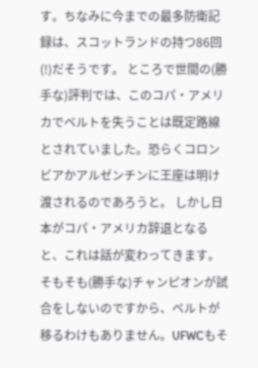す。ちなみに今までの最多防衛記録は、スコットランドの持つ86回(!)だそうです。 ところで世間の(勝手な)評判では、このコパ・アメリカでベルトを失うことは既定路線とされていました。恐らくコロンビアかアルゼンチンに王座は明け渡されるのであろうと。 しかし日本がコパ・アメリカ辞退となると、これは話が変わってきます。そもそも(勝手な)チャンピオンが試合をしないのですから、ベルトが移るわけもありません。UFWCもそ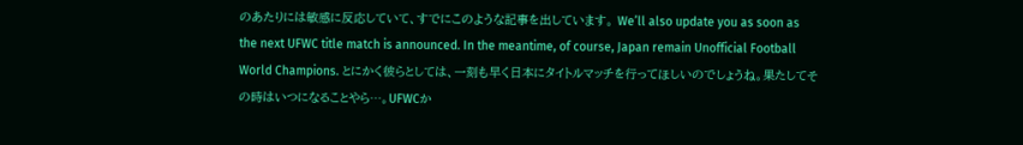のあたりには敏感に反応していて、すでにこのような記事を出しています。 We’ll also update you as soon as the next UFWC title match is announced. In the meantime, of course, Japan remain Unofficial Football World Champions. とにかく彼らとしては、一刻も早く日本にタイトルマッチを行ってほしいのでしょうね。果たしてその時はいつになることやら…。UFWCか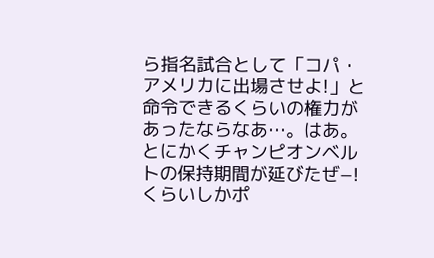ら指名試合として「コパ・アメリカに出場させよ!」と命令できるくらいの権力があったならなあ…。はあ。 とにかくチャンピオンベルトの保持期間が延びたぜ−!くらいしかポ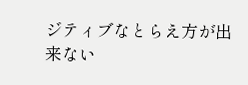ジティブなとらえ方が出来ない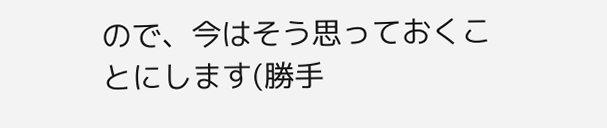ので、今はそう思っておくことにします(勝手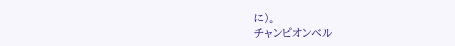に)。
チャンピオンベル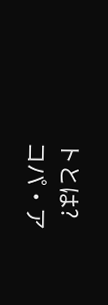トとは?
コパ・ア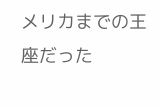メリカまでの王座だった